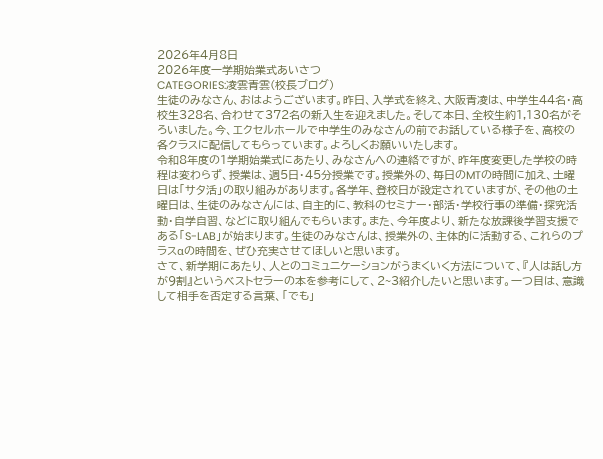2026年4月8日
2026年度一学期始業式あいさつ
CATEGORIES:凌雲青雲(校長ブログ)
生徒のみなさん、おはようございます。昨日、入学式を終え、大阪青凌は、中学生44名・高校生328名、合わせて372名の新入生を迎えました。そして本日、全校生約1,130名がそろいました。今、エクセルホールで中学生のみなさんの前でお話している様子を、高校の各クラスに配信してもらっています。よろしくお願いいたします。
令和8年度の1学期始業式にあたり、みなさんへの連絡ですが、昨年度変更した学校の時程は変わらず、授業は、週5日・45分授業です。授業外の、毎日のMTの時間に加え、土曜日は「サタ活」の取り組みがあります。各学年、登校日が設定されていますが、その他の土曜日は、生徒のみなさんには、自主的に、教科のセミナー・部活・学校行事の準備・探究活動・自学自習、などに取り組んでもらいます。また、今年度より、新たな放課後学習支援である「S-LAB」が始まります。生徒のみなさんは、授業外の、主体的に活動する、これらのプラスαの時間を、ぜひ充実させてほしいと思います。
さて、新学期にあたり、人とのコミュニケーションがうまくいく方法について、『人は話し方が9割』というベストセラーの本を参考にして、2~3紹介したいと思います。一つ目は、意識して相手を否定する言葉、「でも」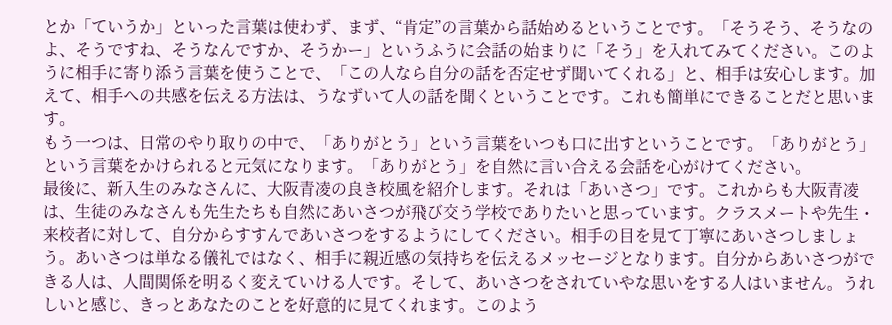とか「ていうか」といった言葉は使わず、まず、“肯定”の言葉から話始めるということです。「そうそう、そうなのよ、そうですね、そうなんですか、そうかー」というふうに会話の始まりに「そう」を入れてみてください。このように相手に寄り添う言葉を使うことで、「この人なら自分の話を否定せず聞いてくれる」と、相手は安心します。加えて、相手への共感を伝える方法は、うなずいて人の話を聞くということです。これも簡単にできることだと思います。
もう一つは、日常のやり取りの中で、「ありがとう」という言葉をいつも口に出すということです。「ありがとう」という言葉をかけられると元気になります。「ありがとう」を自然に言い合える会話を心がけてください。
最後に、新入生のみなさんに、大阪青凌の良き校風を紹介します。それは「あいさつ」です。これからも大阪青凌は、生徒のみなさんも先生たちも自然にあいさつが飛び交う学校でありたいと思っています。クラスメートや先生・来校者に対して、自分からすすんであいさつをするようにしてください。相手の目を見て丁寧にあいさつしましょう。あいさつは単なる儀礼ではなく、相手に親近感の気持ちを伝えるメッセージとなります。自分からあいさつができる人は、人間関係を明るく変えていける人です。そして、あいさつをされていやな思いをする人はいません。うれしいと感じ、きっとあなたのことを好意的に見てくれます。このよう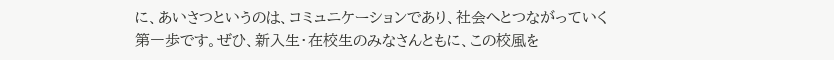に、あいさつというのは、コミュニケーションであり、社会へとつながっていく第一歩です。ぜひ、新入生・在校生のみなさんともに、この校風を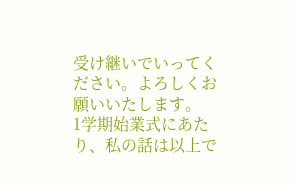受け継いでいってください。よろしくお願いいたします。
1学期始業式にあたり、私の話は以上で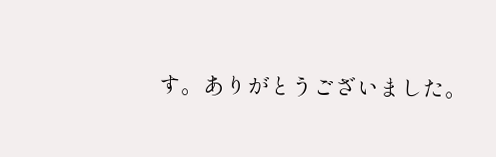す。ありがとうございました。